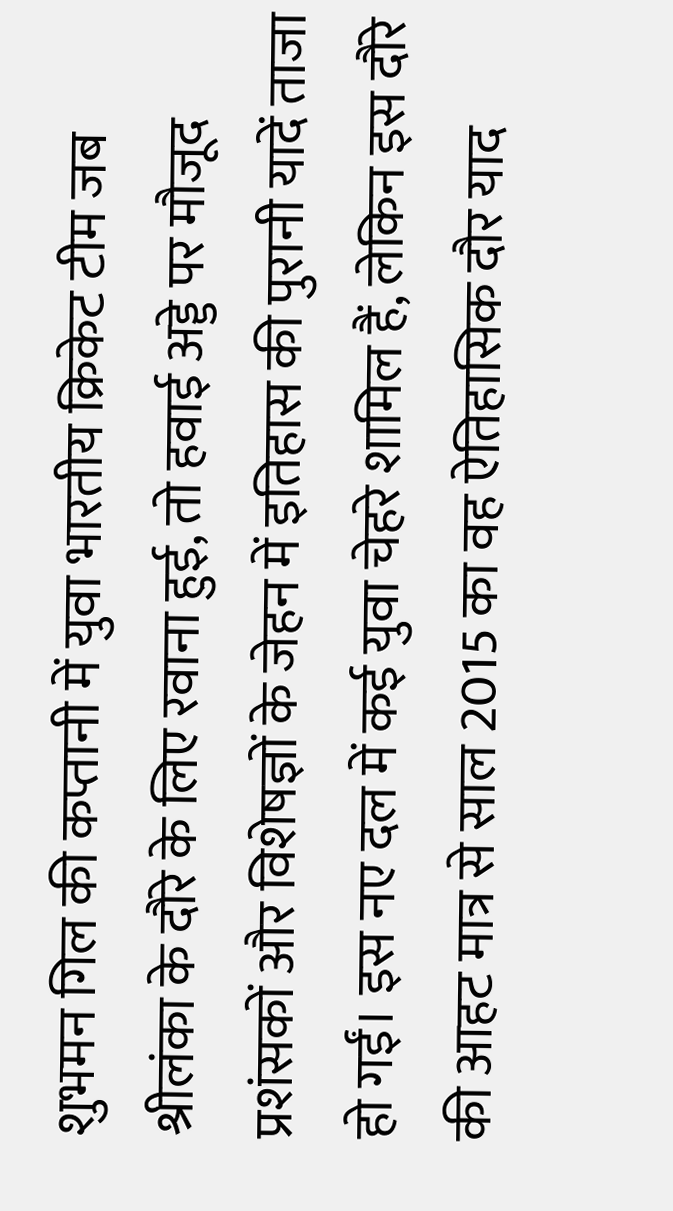शुभमन गिल की कप्तानी में युवा भारतीय क्रिकेट टीम जब श्रीलंका के दौरे के लिए रवाना हुई, तो हवाई अड्डे पर मौजूद प्रशंसकों और विशेषज्ञों के जेहन में इतिहास की पुरानी यादें ताजा हो गईं। इस नए दल में कई युवा चेहरे शामिल हैं, लेकिन इस दौरे की आहट मात्र से साल 2015 का वह ऐतिहासिक दौर याद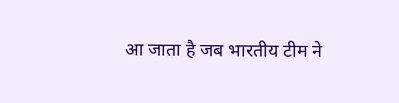आ जाता है जब भारतीय टीम ने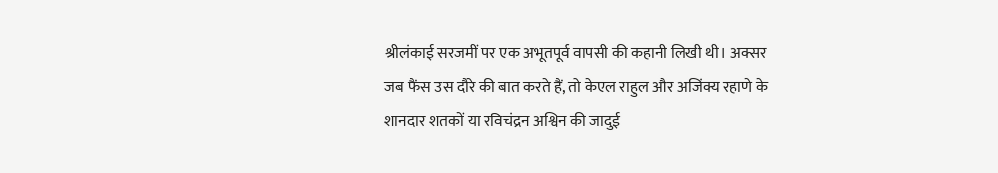श्रीलंकाई सरजमीं पर एक अभूतपूर्व वापसी की कहानी लिखी थी। अक्सर जब फैंस उस दौरे की बात करते हैं, तो केएल राहुल और अजिंक्य रहाणे के शानदार शतकों या रविचंद्रन अश्विन की जादुई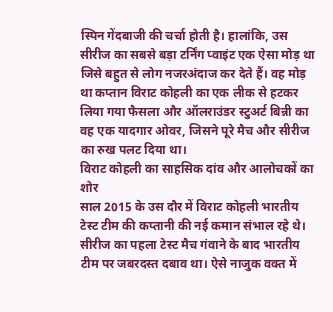स्पिन गेंदबाजी की चर्चा होती है। हालांकि, उस सीरीज का सबसे बड़ा टर्निंग प्वाइंट एक ऐसा मोड़ था जिसे बहुत से लोग नजरअंदाज कर देते हैं। वह मोड़ था कप्तान विराट कोहली का एक लीक से हटकर लिया गया फैसला और ऑलराउंडर स्टुअर्ट बिन्नी का वह एक यादगार ओवर, जिसने पूरे मैच और सीरीज का रुख पलट दिया था।
विराट कोहली का साहसिक दांव और आलोचकों का शोर
साल 2015 के उस दौर में विराट कोहली भारतीय टेस्ट टीम की कप्तानी की नई कमान संभाल रहे थे। सीरीज का पहला टेस्ट मैच गंवाने के बाद भारतीय टीम पर जबरदस्त दबाव था। ऐसे नाजुक वक्त में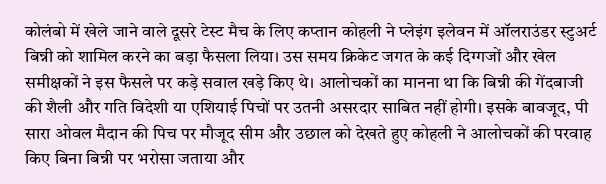कोलंबो में खेले जाने वाले दूसरे टेस्ट मैच के लिए कप्तान कोहली ने प्लेइंग इलेवन में ऑलराउंडर स्टुअर्ट बिन्नी को शामिल करने का बड़ा फैसला लिया। उस समय क्रिकेट जगत के कई दिग्गजों और खेल समीक्षकों ने इस फैसले पर कड़े सवाल खड़े किए थे। आलोचकों का मानना था कि बिन्नी की गेंदबाजी की शैली और गति विदेशी या एशियाई पिचों पर उतनी असरदार साबित नहीं होगी। इसके बावजूद, पी सारा ओवल मैदान की पिच पर मौजूद सीम और उछाल को देखते हुए कोहली ने आलोचकों की परवाह किए बिना बिन्नी पर भरोसा जताया और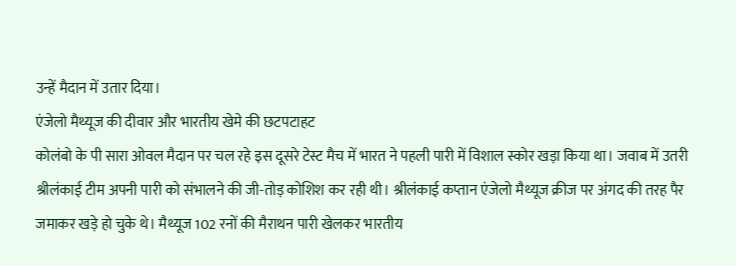उन्हें मैदान में उतार दिया।
एंजेलो मैथ्यूज की दीवार और भारतीय खेमे की छटपटाहट
कोलंबो के पी सारा ओवल मैदान पर चल रहे इस दूसरे टेस्ट मैच में भारत ने पहली पारी में विशाल स्कोर खड़ा किया था। जवाब में उतरी श्रीलंकाई टीम अपनी पारी को संभालने की जी-तोड़ कोशिश कर रही थी। श्रीलंकाई कप्तान एंजेलो मैथ्यूज क्रीज पर अंगद की तरह पैर जमाकर खड़े हो चुके थे। मैथ्यूज 102 रनों की मैराथन पारी खेलकर भारतीय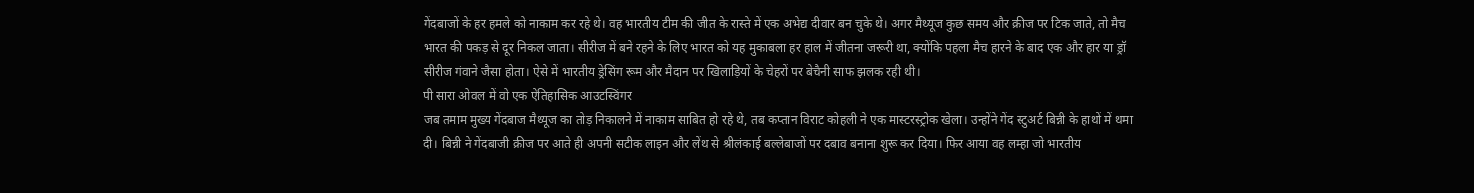गेंदबाजों के हर हमले को नाकाम कर रहे थे। वह भारतीय टीम की जीत के रास्ते में एक अभेद्य दीवार बन चुके थे। अगर मैथ्यूज कुछ समय और क्रीज पर टिक जाते, तो मैच भारत की पकड़ से दूर निकल जाता। सीरीज में बने रहने के लिए भारत को यह मुकाबला हर हाल में जीतना जरूरी था, क्योंकि पहला मैच हारने के बाद एक और हार या ड्रॉ सीरीज गंवाने जैसा होता। ऐसे में भारतीय ड्रेसिंग रूम और मैदान पर खिलाड़ियों के चेहरों पर बेचैनी साफ झलक रही थी।
पी सारा ओवल में वो एक ऐतिहासिक आउटस्विंगर
जब तमाम मुख्य गेंदबाज मैथ्यूज का तोड़ निकालने में नाकाम साबित हो रहे थे, तब कप्तान विराट कोहली ने एक मास्टरस्ट्रोक खेला। उन्होंने गेंद स्टुअर्ट बिन्नी के हाथों में थमा दी। बिन्नी ने गेंदबाजी क्रीज पर आते ही अपनी सटीक लाइन और लेंथ से श्रीलंकाई बल्लेबाजों पर दबाव बनाना शुरू कर दिया। फिर आया वह लम्हा जो भारतीय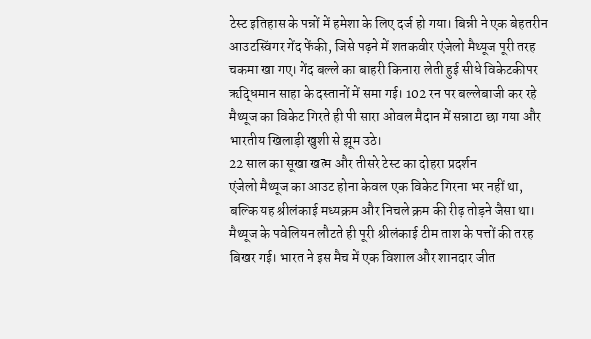टेस्ट इतिहास के पन्नों में हमेशा के लिए दर्ज हो गया। बिन्नी ने एक बेहतरीन आउटस्विंगर गेंद फेंकी, जिसे पढ़ने में शतकवीर एंजेलो मैथ्यूज पूरी तरह चकमा खा गए। गेंद बल्ले का बाहरी किनारा लेती हुई सीधे विकेटकीपर ऋद्धिमान साहा के दस्तानों में समा गई। 102 रन पर बल्लेबाजी कर रहे मैथ्यूज का विकेट गिरते ही पी सारा ओवल मैदान में सन्नाटा छा गया और भारतीय खिलाड़ी खुशी से झूम उठे।
22 साल का सूखा खत्म और तीसरे टेस्ट का दोहरा प्रदर्शन
एंजेलो मैथ्यूज का आउट होना केवल एक विकेट गिरना भर नहीं था, बल्कि यह श्रीलंकाई मध्यक्रम और निचले क्रम की रीढ़ तोड़ने जैसा था। मैथ्यूज के पवेलियन लौटते ही पूरी श्रीलंकाई टीम ताश के पत्तों की तरह बिखर गई। भारत ने इस मैच में एक विशाल और शानदार जीत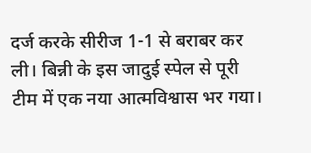दर्ज करके सीरीज 1-1 से बराबर कर ली। बिन्नी के इस जादुई स्पेल से पूरी टीम में एक नया आत्मविश्वास भर गया।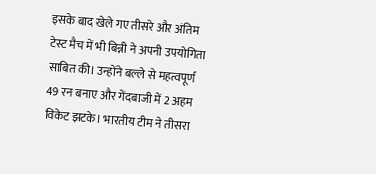इसके बाद खेले गए तीसरे और अंतिम टेस्ट मैच में भी बिन्नी ने अपनी उपयोगिता साबित की। उन्होंने बल्ले से महत्वपूर्ण 49 रन बनाए और गेंदबाजी में 2 अहम विकेट झटके। भारतीय टीम ने तीसरा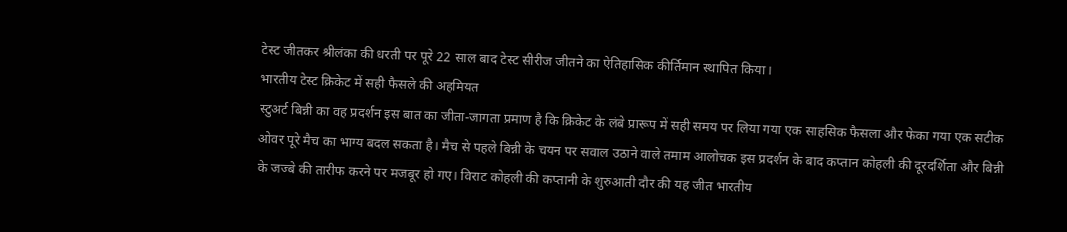टेस्ट जीतकर श्रीलंका की धरती पर पूरे 22 साल बाद टेस्ट सीरीज जीतने का ऐतिहासिक कीर्तिमान स्थापित किया।
भारतीय टेस्ट क्रिकेट में सही फैसले की अहमियत
स्टुअर्ट बिन्नी का वह प्रदर्शन इस बात का जीता-जागता प्रमाण है कि क्रिकेट के लंबे प्रारूप में सही समय पर लिया गया एक साहसिक फैसला और फेका गया एक सटीक ओवर पूरे मैच का भाग्य बदल सकता है। मैच से पहले बिन्नी के चयन पर सवाल उठाने वाले तमाम आलोचक इस प्रदर्शन के बाद कप्तान कोहली की दूरदर्शिता और बिन्नी के जज्बे की तारीफ करने पर मजबूर हो गए। विराट कोहली की कप्तानी के शुरुआती दौर की यह जीत भारतीय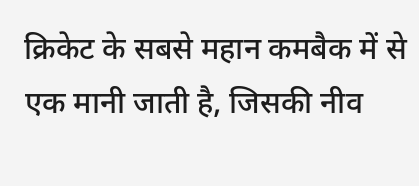क्रिकेट के सबसे महान कमबैक में से एक मानी जाती है, जिसकी नीव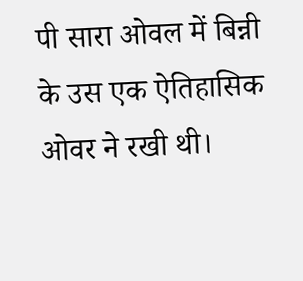पी सारा ओवल में बिन्नी के उस एक ऐतिहासिक ओवर ने रखी थी।